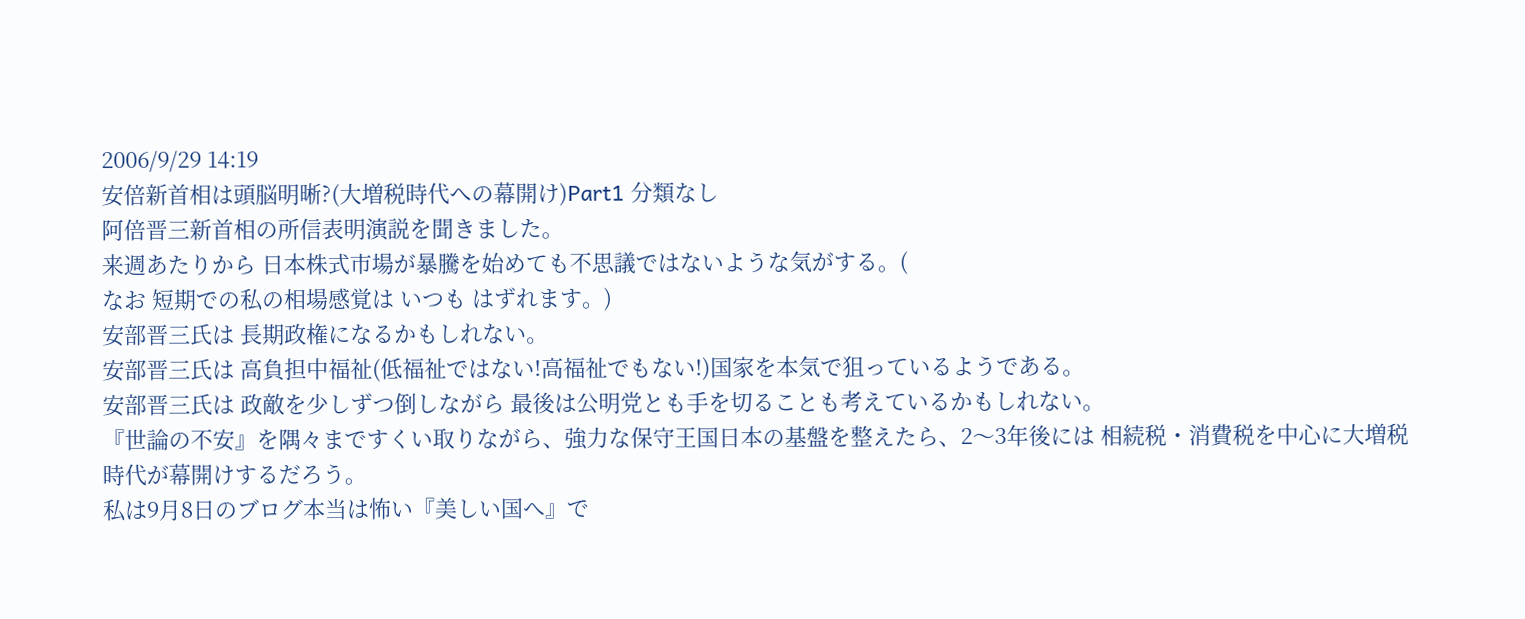2006/9/29 14:19
安倍新首相は頭脳明晰?(大増税時代への幕開け)Part1 分類なし
阿倍晋三新首相の所信表明演説を聞きました。
来週あたりから 日本株式市場が暴騰を始めても不思議ではないような気がする。(
なお 短期での私の相場感覚は いつも はずれます。)
安部晋三氏は 長期政権になるかもしれない。
安部晋三氏は 高負担中福祉(低福祉ではない!高福祉でもない!)国家を本気で狙っているようである。
安部晋三氏は 政敵を少しずつ倒しながら 最後は公明党とも手を切ることも考えているかもしれない。
『世論の不安』を隅々まですくい取りながら、強力な保守王国日本の基盤を整えたら、2〜3年後には 相続税・消費税を中心に大増税時代が幕開けするだろう。
私は9月8日のブログ本当は怖い『美しい国へ』で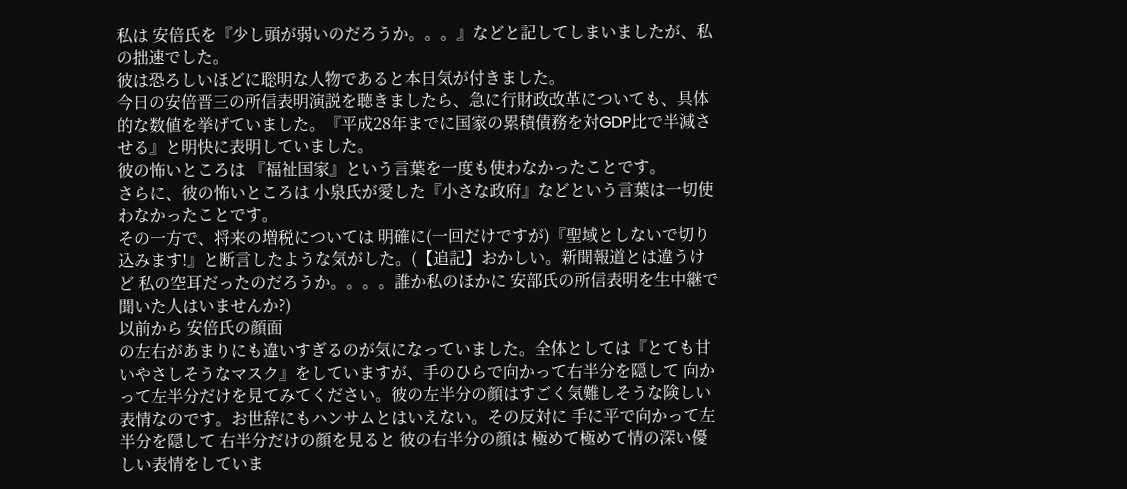私は 安倍氏を『少し頭が弱いのだろうか。。。』などと記してしまいましたが、私の拙速でした。
彼は恐ろしいほどに聡明な人物であると本日気が付きました。
今日の安倍晋三の所信表明演説を聴きましたら、急に行財政改革についても、具体的な数値を挙げていました。『平成28年までに国家の累積債務を対GDP比で半減させる』と明快に表明していました。
彼の怖いところは 『福祉国家』という言葉を一度も使わなかったことです。
さらに、彼の怖いところは 小泉氏が愛した『小さな政府』などという言葉は一切使わなかったことです。
その一方で、将来の増税については 明確に(一回だけですが)『聖域としないで切り込みます!』と断言したような気がした。(【追記】おかしい。新聞報道とは違うけど 私の空耳だったのだろうか。。。。誰か私のほかに 安部氏の所信表明を生中継で聞いた人はいませんか?)
以前から 安倍氏の顔面
の左右があまりにも違いすぎるのが気になっていました。全体としては『とても甘いやさしそうなマスク』をしていますが、手のひらで向かって右半分を隠して 向かって左半分だけを見てみてください。彼の左半分の顔はすごく気難しそうな険しい表情なのです。お世辞にもハンサムとはいえない。その反対に 手に平で向かって左半分を隠して 右半分だけの顔を見ると 彼の右半分の顔は 極めて極めて情の深い優しい表情をしていま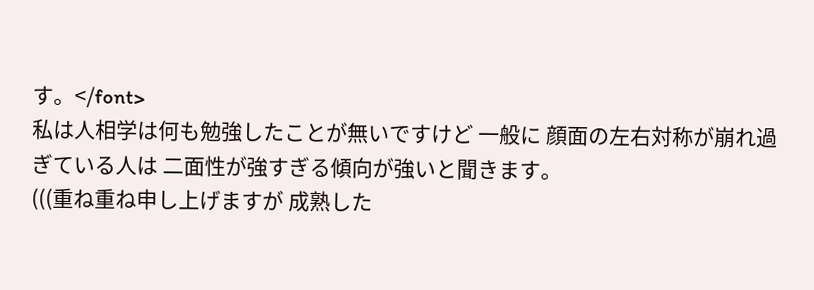す。</font>
私は人相学は何も勉強したことが無いですけど 一般に 顔面の左右対称が崩れ過ぎている人は 二面性が強すぎる傾向が強いと聞きます。
(((重ね重ね申し上げますが 成熟した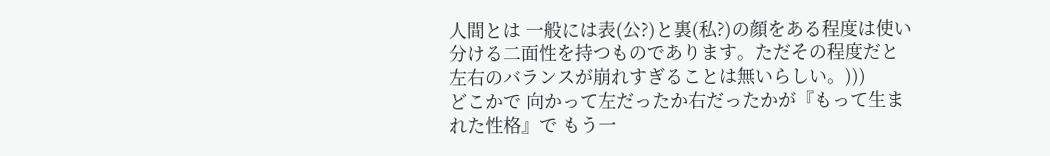人間とは 一般には表(公?)と裏(私?)の顔をある程度は使い分ける二面性を持つものであります。ただその程度だと 左右のバランスが崩れすぎることは無いらしい。)))
どこかで 向かって左だったか右だったかが『もって生まれた性格』で もう一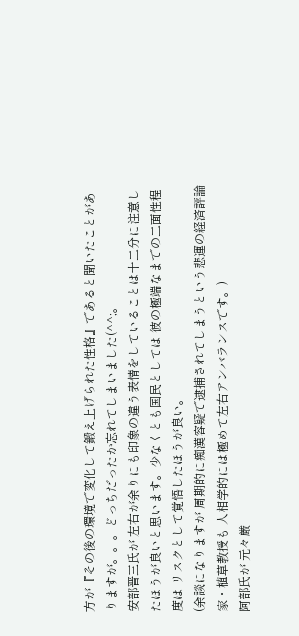方が『その後の環境で変化して鍛え上げられた性格』であると聞いたことがありますが。。。どっちだったか忘れてしまいました(^^;。
安部晋三氏が 左右が余りにも印象の違う表情をしていることは十二分に注意したほうが良いと思います。少なくとも国民としては 彼の極端なまでの二面性程度は リスクとして覚悟したほうが良い。
(余談になりますが 周期的に痴漢容疑で逮捕されてしまうという悲運の経済評論家・植草教授も 人相学的には極めて左右アンバランスです。)
阿部氏が 元々厳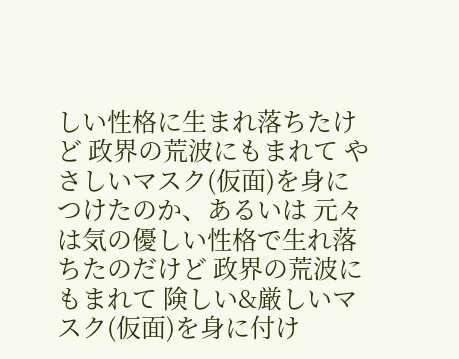しい性格に生まれ落ちたけど 政界の荒波にもまれて やさしいマスク(仮面)を身につけたのか、あるいは 元々は気の優しい性格で生れ落ちたのだけど 政界の荒波にもまれて 険しい&厳しいマスク(仮面)を身に付け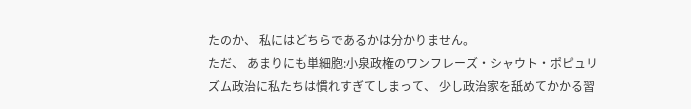たのか、 私にはどちらであるかは分かりません。
ただ、 あまりにも単細胞:小泉政権のワンフレーズ・シャウト・ポピュリズム政治に私たちは慣れすぎてしまって、 少し政治家を舐めてかかる習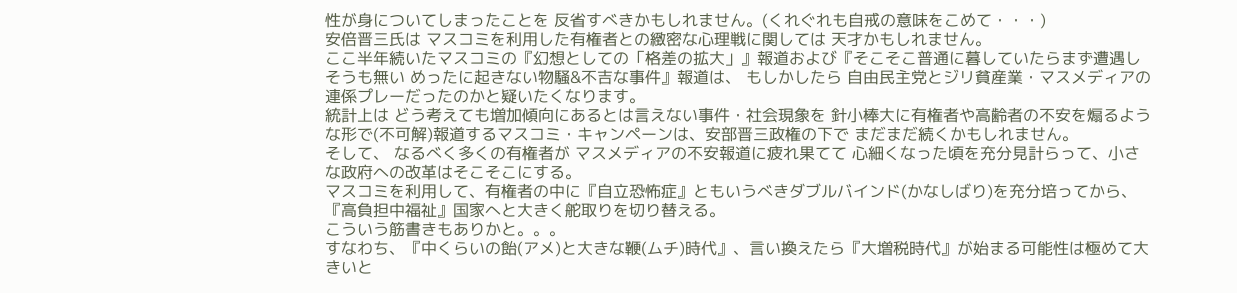性が身についてしまったことを 反省すべきかもしれません。(くれぐれも自戒の意味をこめて・・・)
安倍晋三氏は マスコミを利用した有権者との緻密な心理戦に関しては 天才かもしれません。
ここ半年続いたマスコミの『幻想としての「格差の拡大」』報道および『そこそこ普通に暮していたらまず遭遇しそうも無い めったに起きない物騒&不吉な事件』報道は、 もしかしたら 自由民主党とジリ貧産業・マスメディアの連係プレーだったのかと疑いたくなります。
統計上は どう考えても増加傾向にあるとは言えない事件・社会現象を 針小棒大に有権者や高齢者の不安を煽るような形で(不可解)報道するマスコミ・キャンペーンは、安部晋三政権の下で まだまだ続くかもしれません。
そして、 なるべく多くの有権者が マスメディアの不安報道に疲れ果てて 心細くなった頃を充分見計らって、小さな政府への改革はそこそこにする。
マスコミを利用して、有権者の中に『自立恐怖症』ともいうべきダブルバインド(かなしばり)を充分培ってから、『高負担中福祉』国家へと大きく舵取りを切り替える。
こういう筋書きもありかと。。。
すなわち、『中くらいの飴(アメ)と大きな鞭(ムチ)時代』、言い換えたら『大増税時代』が始まる可能性は極めて大きいと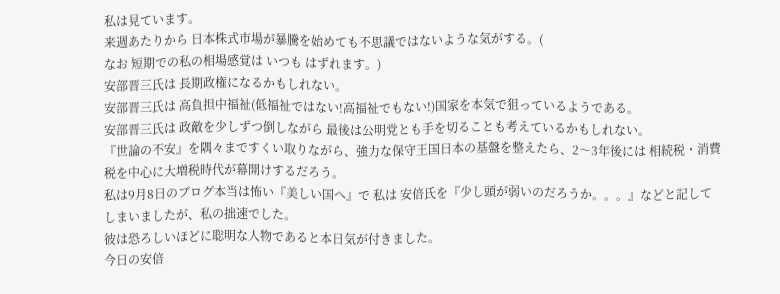私は見ています。
来週あたりから 日本株式市場が暴騰を始めても不思議ではないような気がする。(
なお 短期での私の相場感覚は いつも はずれます。)
安部晋三氏は 長期政権になるかもしれない。
安部晋三氏は 高負担中福祉(低福祉ではない!高福祉でもない!)国家を本気で狙っているようである。
安部晋三氏は 政敵を少しずつ倒しながら 最後は公明党とも手を切ることも考えているかもしれない。
『世論の不安』を隅々まですくい取りながら、強力な保守王国日本の基盤を整えたら、2〜3年後には 相続税・消費税を中心に大増税時代が幕開けするだろう。
私は9月8日のブログ本当は怖い『美しい国へ』で 私は 安倍氏を『少し頭が弱いのだろうか。。。』などと記してしまいましたが、私の拙速でした。
彼は恐ろしいほどに聡明な人物であると本日気が付きました。
今日の安倍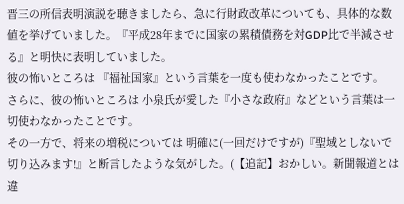晋三の所信表明演説を聴きましたら、急に行財政改革についても、具体的な数値を挙げていました。『平成28年までに国家の累積債務を対GDP比で半減させる』と明快に表明していました。
彼の怖いところは 『福祉国家』という言葉を一度も使わなかったことです。
さらに、彼の怖いところは 小泉氏が愛した『小さな政府』などという言葉は一切使わなかったことです。
その一方で、将来の増税については 明確に(一回だけですが)『聖域としないで切り込みます!』と断言したような気がした。(【追記】おかしい。新聞報道とは違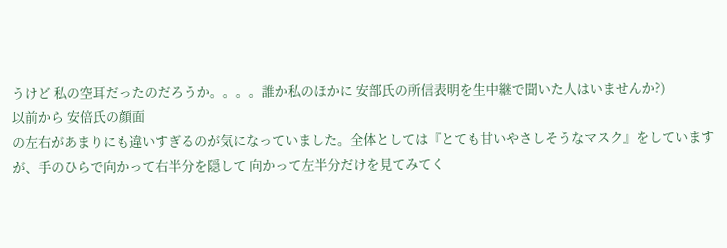うけど 私の空耳だったのだろうか。。。。誰か私のほかに 安部氏の所信表明を生中継で聞いた人はいませんか?)
以前から 安倍氏の顔面
の左右があまりにも違いすぎるのが気になっていました。全体としては『とても甘いやさしそうなマスク』をしていますが、手のひらで向かって右半分を隠して 向かって左半分だけを見てみてく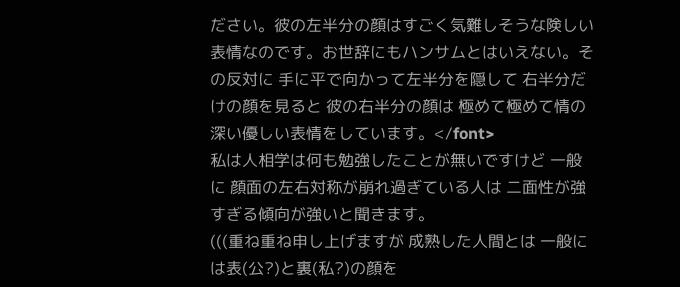ださい。彼の左半分の顔はすごく気難しそうな険しい表情なのです。お世辞にもハンサムとはいえない。その反対に 手に平で向かって左半分を隠して 右半分だけの顔を見ると 彼の右半分の顔は 極めて極めて情の深い優しい表情をしています。</font>
私は人相学は何も勉強したことが無いですけど 一般に 顔面の左右対称が崩れ過ぎている人は 二面性が強すぎる傾向が強いと聞きます。
(((重ね重ね申し上げますが 成熟した人間とは 一般には表(公?)と裏(私?)の顔を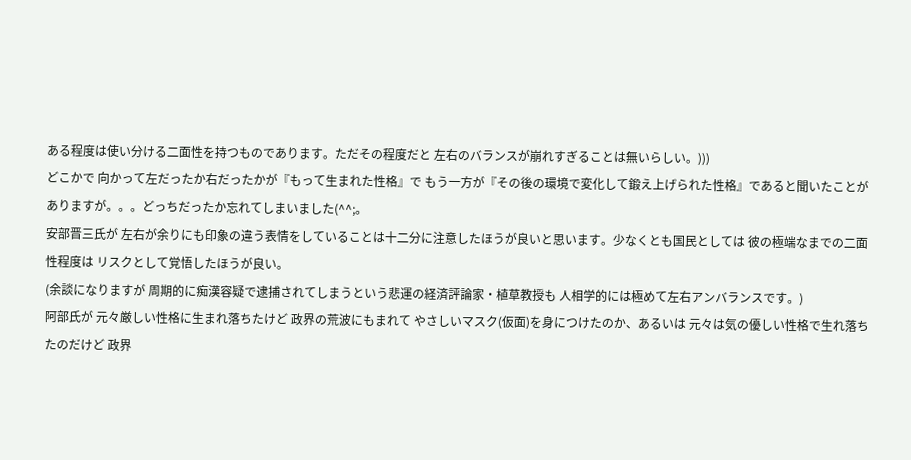ある程度は使い分ける二面性を持つものであります。ただその程度だと 左右のバランスが崩れすぎることは無いらしい。)))
どこかで 向かって左だったか右だったかが『もって生まれた性格』で もう一方が『その後の環境で変化して鍛え上げられた性格』であると聞いたことがありますが。。。どっちだったか忘れてしまいました(^^;。
安部晋三氏が 左右が余りにも印象の違う表情をしていることは十二分に注意したほうが良いと思います。少なくとも国民としては 彼の極端なまでの二面性程度は リスクとして覚悟したほうが良い。
(余談になりますが 周期的に痴漢容疑で逮捕されてしまうという悲運の経済評論家・植草教授も 人相学的には極めて左右アンバランスです。)
阿部氏が 元々厳しい性格に生まれ落ちたけど 政界の荒波にもまれて やさしいマスク(仮面)を身につけたのか、あるいは 元々は気の優しい性格で生れ落ちたのだけど 政界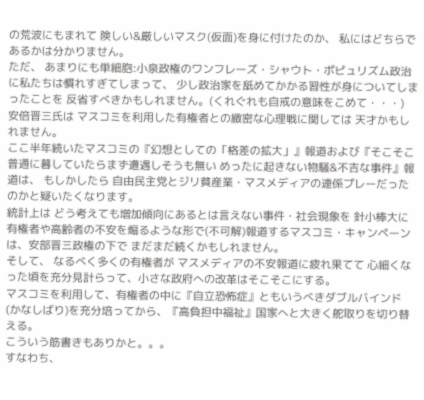の荒波にもまれて 険しい&厳しいマスク(仮面)を身に付けたのか、 私にはどちらであるかは分かりません。
ただ、 あまりにも単細胞:小泉政権のワンフレーズ・シャウト・ポピュリズム政治に私たちは慣れすぎてしまって、 少し政治家を舐めてかかる習性が身についてしまったことを 反省すべきかもしれません。(くれぐれも自戒の意味をこめて・・・)
安倍晋三氏は マスコミを利用した有権者との緻密な心理戦に関しては 天才かもしれません。
ここ半年続いたマスコミの『幻想としての「格差の拡大」』報道および『そこそこ普通に暮していたらまず遭遇しそうも無い めったに起きない物騒&不吉な事件』報道は、 もしかしたら 自由民主党とジリ貧産業・マスメディアの連係プレーだったのかと疑いたくなります。
統計上は どう考えても増加傾向にあるとは言えない事件・社会現象を 針小棒大に有権者や高齢者の不安を煽るような形で(不可解)報道するマスコミ・キャンペーンは、安部晋三政権の下で まだまだ続くかもしれません。
そして、 なるべく多くの有権者が マスメディアの不安報道に疲れ果てて 心細くなった頃を充分見計らって、小さな政府への改革はそこそこにする。
マスコミを利用して、有権者の中に『自立恐怖症』ともいうべきダブルバインド(かなしばり)を充分培ってから、『高負担中福祉』国家へと大きく舵取りを切り替える。
こういう筋書きもありかと。。。
すなわち、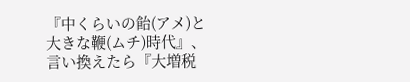『中くらいの飴(アメ)と大きな鞭(ムチ)時代』、言い換えたら『大増税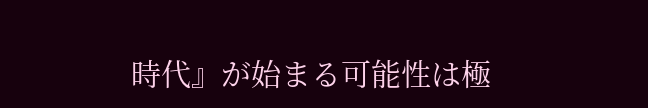時代』が始まる可能性は極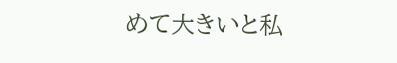めて大きいと私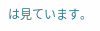は見ています。